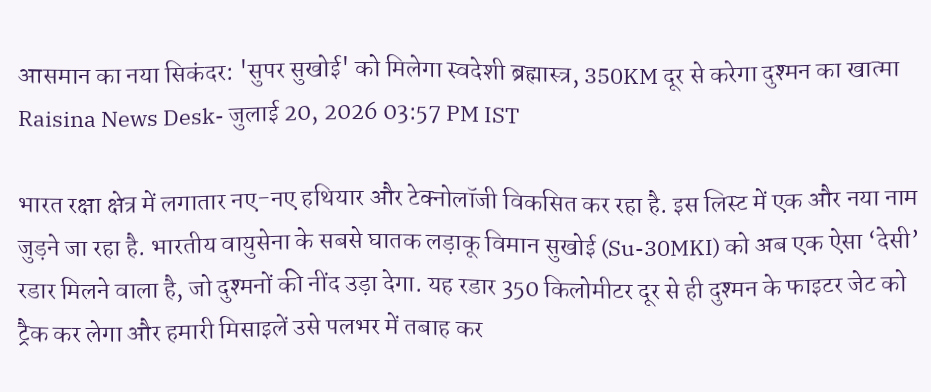आसमान का नया सिकंदर: 'सुपर सुखोई' को मिलेगा स्वदेशी ब्रह्मास्त्र, 350KM दूर से करेगा दुश्मन का खात्मा
Raisina News Desk- जुलाई 20, 2026 03:57 PM IST

भारत रक्षा क्षेत्र में लगातार नए-नए हथियार और टेक्नोलॉजी विकसित कर रहा है. इस लिस्ट में एक और नया नाम जुड़ने जा रहा है. भारतीय वायुसेना के सबसे घातक लड़ाकू विमान सुखोई (Su-30MKI) को अब एक ऐसा ‘देसी’ रडार मिलने वाला है, जो दुश्मनों की नींद उड़ा देगा. यह रडार 350 किलोमीटर दूर से ही दुश्मन के फाइटर जेट को ट्रैक कर लेगा और हमारी मिसाइलें उसे पलभर में तबाह कर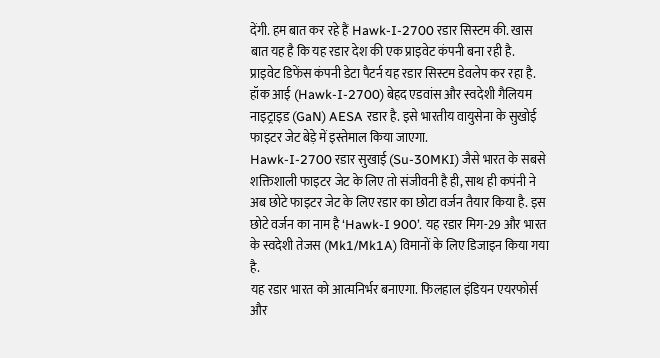देंगी. हम बात कर रहे हैं Hawk-I-2700 रडार सिस्टम की. खास बात यह है कि यह रडार देश की एक प्राइवेट कंपनी बना रही है.
प्राइवेट डिफेंस कंपनी डेटा पैटर्न यह रडार सिस्टम डेवलेप कर रहा है. हॉक आई (Hawk-I-2700) बेहद एडवांस और स्वदेशी गैलियम नाइट्राइड (GaN) AESA रडार है. इसे भारतीय वायुसेना के सुखोई फाइटर जेट बेड़े में इस्तेमाल किया जाएगा.
Hawk-I-2700 रडार सुखाई (Su-30MKI) जैसे भारत के सबसे शक्तिशाली फाइटर जेट के लिए तो संजीवनी है ही, साथ ही कपंनी ने अब छोटे फाइटर जेट के लिए रडार का छोटा वर्जन तैयार किया है. इस छोटे वर्जन का नाम है ‘Hawk-I 900’. यह रडार मिग-29 और भारत के स्वदेशी तेजस (Mk1/Mk1A) विमानों के लिए डिजाइन किया गया है.
यह रडार भारत को आत्मनिर्भर बनाएगा. फिलहाल इंडियन एयरफोर्स और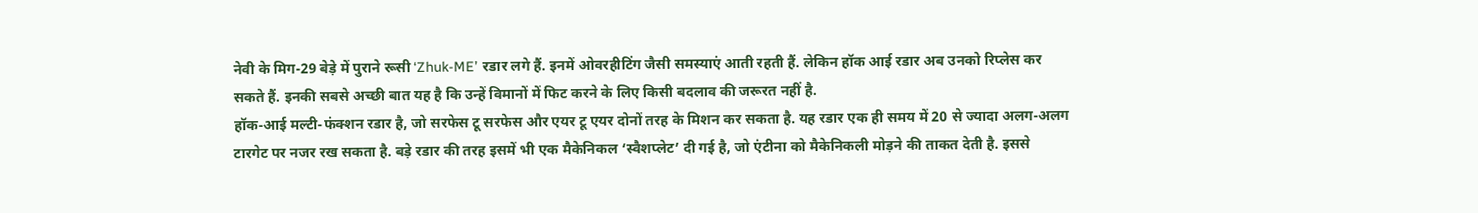नेवी के मिग-29 बेड़े में पुराने रूसी ‘Zhuk-ME’ रडार लगे हैं. इनमें ओवरहीटिंग जैसी समस्याएं आती रहती हैं. लेकिन हॉक आई रडार अब उनको रिप्लेस कर सकते हैं. इनकी सबसे अच्छी बात यह है कि उन्हें विमानों में फिट करने के लिए किसी बदलाव की जरूरत नहीं है.
हॉक-आई मल्टी-फंक्शन रडार है, जो सरफेस टू सरफेस और एयर टू एयर दोनों तरह के मिशन कर सकता है. यह रडार एक ही समय में 20 से ज्यादा अलग-अलग टारगेट पर नजर रख सकता है. बड़े रडार की तरह इसमें भी एक मैकेनिकल ‘स्वैशप्लेट’ दी गई है, जो एंटीना को मैकेनिकली मोड़ने की ताकत देती है. इससे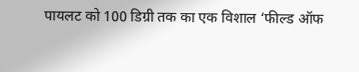पायलट को 100 डिग्री तक का एक विशाल ‘फील्ड ऑफ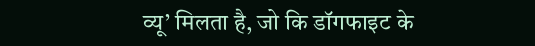व्यू’ मिलता है, जो कि डॉगफाइट के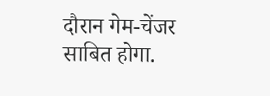दौरान गेम-चेंजर साबित होगा.